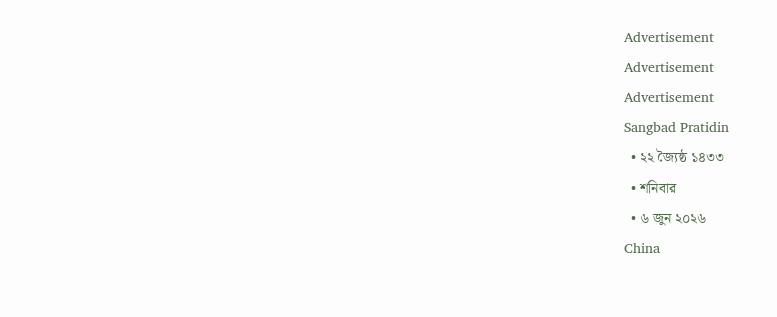Advertisement
Advertisement
Advertisement
Sangbad Pratidin
  • ২২ জ্যৈষ্ঠ ১৪৩৩
  • শনিবার
  • ৬ জুন ২০২৬
China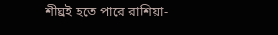শীঘ্রই হতে পারে রাশিয়া-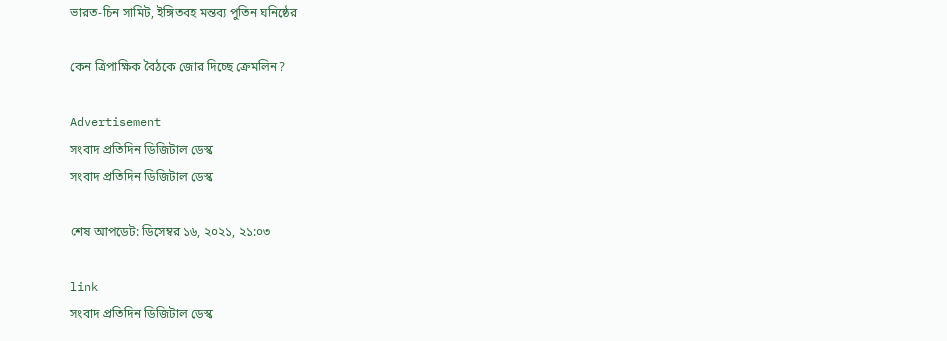ভারত-চিন সামিট, ইঙ্গিতবহ মন্তব্য পুতিন ঘনিষ্ঠের

কেন ত্রিপাক্ষিক বৈঠকে জোর দিচ্ছে ক্রেমলিন?

Advertisement
সংবাদ প্রতিদিন ডিজিটাল ডেস্ক
সংবাদ প্রতিদিন ডিজিটাল ডেস্ক

শেষ আপডেট: ডিসেম্বর ১৬, ২০২১, ২১:০৩

link
সংবাদ প্রতিদিন ডিজিটাল ডেস্ক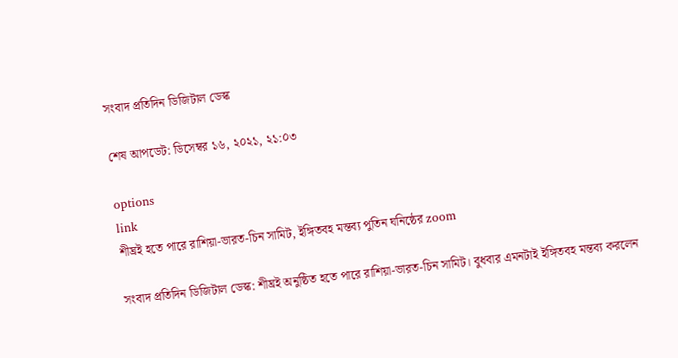সংবাদ প্রতিদিন ডিজিটাল ডেস্ক

শেষ আপডেট: ডিসেম্বর ১৬, ২০২১, ২১:০৩

options
link
শীঘ্রই হতে পারে রাশিয়া-ভারত-চিন সামিট, ইঙ্গিতবহ মন্তব্য পুতিন ঘনিষ্ঠের zoom

সংবাদ প্রতিদিন ডিজিটাল ডেস্ক: শীঘ্রই অনুষ্ঠিত হতে পারে রাশিয়া-ভারত-চিন সামিট। বুধবার এমনটাই ইঙ্গিতবহ মন্তব্য করলেন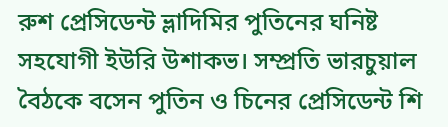রুশ প্রেসিডেন্ট ভ্লাদিমির পুতিনের ঘনিষ্ট সহযোগী ইউরি উশাকভ। সম্প্রতি ভারচুয়াল বৈঠকে বসেন পুতিন ও চিনের প্রেসিডেন্ট শি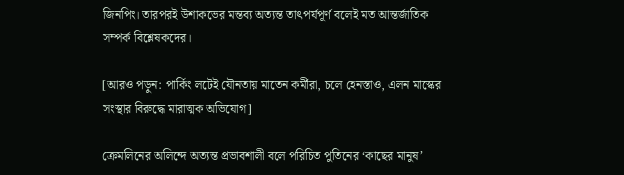জিনপিং। তারপরই উশাকভের মন্তব্য অত্যন্ত তাৎপর্যপূর্ণ বলেই মত আন্তর্জাতিক সম্পর্ক বিশ্লেষকদের।

[আরও পড়ুন: পার্কিং লটেই যৌনতায় মাতেন কর্মীরা, চলে হেনস্তাও, এলন মাস্কের সংস্থার বিরুদ্ধে মারাত্মক অভিযোগ]

ক্রেমলিনের অলিন্দে অত্যন্ত প্রভাবশালী বলে পরিচিত পুতিনের ‘কাছের মানুষ’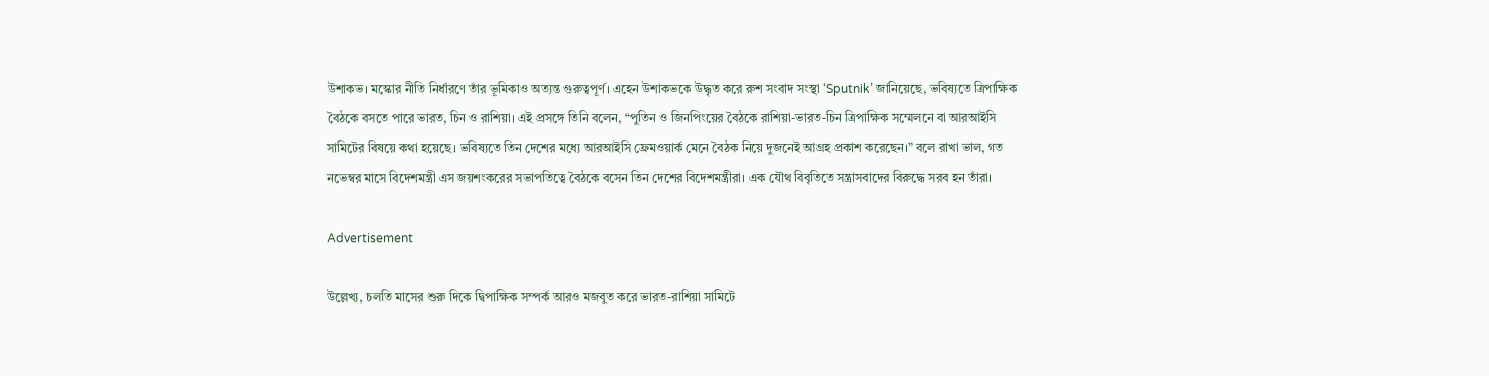উশাকভ। মস্কোর নীতি নির্ধারণে তাঁর ভূমিকাও অত্যন্ত গুরুত্বপূর্ণ। এহেন উশাকভকে উদ্ধৃত করে রুশ সংবাদ সংস্থা ‘Sputnik’ জানিয়েছে, ভবিষ্যতে ত্রিপাক্ষিক বৈঠকে বসতে পারে ভারত, চিন ও রাশিয়া। এই প্রসঙ্গে তিনি বলেন, “পুতিন ও জিনপিংয়ের বৈঠকে রাশিয়া-ভারত-চিন ত্রিপাক্ষিক সম্মেলনে বা আরআইসি সামিটের বিষয়ে কথা হয়েছে। ভবিষ্যতে তিন দেশের মধ্যে আরআইসি ফ্রেমওয়ার্ক মেনে বৈঠক নিয়ে দুজনেই আগ্রহ প্রকাশ করেছেন।” বলে রাখা ভাল, গত নভেম্বর মাসে বিদেশমন্ত্রী এস জয়শংকরের সভাপতিত্বে বৈঠকে বসেন তিন দেশের বিদেশমন্ত্রীরা। এক যৌথ বিবৃতিতে সন্ত্রাসবাদের বিরুদ্ধে সরব হন তাঁরা।

Advertisement

উল্লেখ্য, চলতি মাসের শুরু দিকে দ্বিপাক্ষিক সম্পর্ক আরও মজবুত করে ভারত-রাশিয়া সামিটে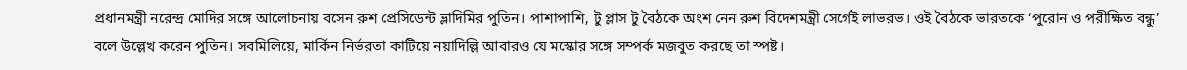প্রধানমন্ত্রী নরেন্দ্র মোদির সঙ্গে আলোচনায় বসেন রুশ প্রেসিডেন্ট ভ্লাদিমির পুতিন। পাশাপাশি, টু প্লাস টু বৈঠকে অংশ নেন রুশ বিদেশমন্ত্রী সের্গেই লাভরভ। ওই বৈঠকে ভারতকে ‘পুরোন ও পরীক্ষিত বন্ধু’ বলে উল্লেখ করেন পুতিন। সবমিলিয়ে, মার্কিন নির্ভরতা কাটিয়ে নয়াদিল্লি আবারও যে মস্কোর সঙ্গে সম্পর্ক মজবুত করছে তা স্পষ্ট।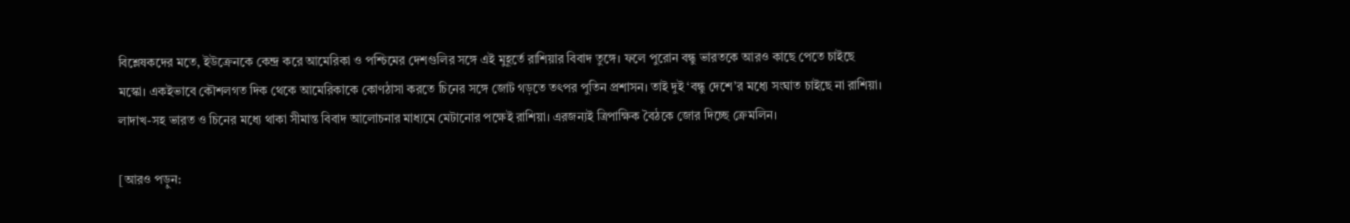বিশ্লেষকদের মতে, ইউক্রেনকে কেন্দ্র করে আমেরিকা ও পশ্চিমের দেশগুলির সঙ্গে এই মুহূর্তে রাশিয়ার বিবাদ তুঙ্গে। ফলে পুরোন বন্ধু ভারতকে আরও কাছে পেতে চাইছে মস্কো। একইভাবে কৌশলগত দিক থেকে আমেরিকাকে কোণঠাসা করতে চিনের সঙ্গে জোট গড়তে তৎপর পুতিন প্রশাসন। তাই দুই ‘বন্ধু দেশে’র মধ্যে সংঘাত চাইছে না রাশিয়া। লাদাখ-সহ ভারত ও চিনের মধ্যে থাকা সীমান্ত বিবাদ আলোচনার মাধ্যমে মেটানোর পক্ষেই রাশিয়া। এরজন্যই ত্রিপাক্ষিক বৈঠকে জোর দিচ্ছে ক্রেমলিন।

[আরও পড়ুন: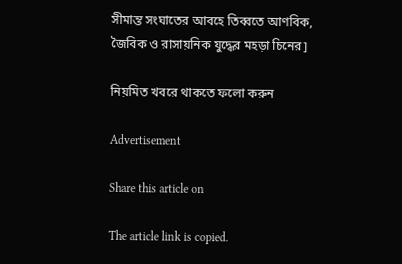সীমান্ত সংঘাতের আবহে তিব্বতে আণবিক, জৈবিক ও রাসায়নিক যুদ্ধের মহড়া চিনের]

নিয়মিত খবরে থাকতে ফলো করুন

Advertisement

Share this article on

The article link is copied.